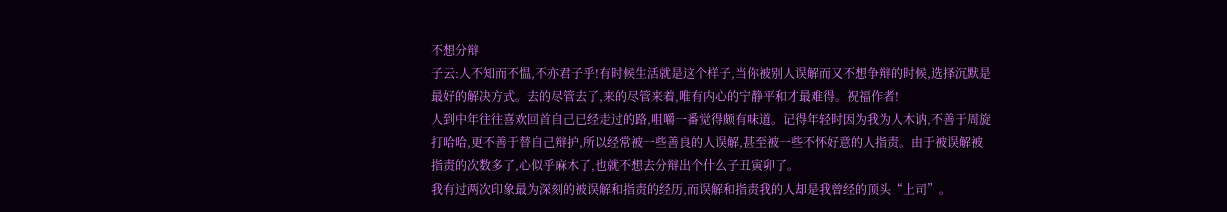不想分辩
子云:人不知而不愠,不亦君子乎!有时候生活就是这个样子,当你被别人误解而又不想争辩的时候,选择沉默是最好的解决方式。去的尽管去了,来的尽管来着,唯有内心的宁静平和才最难得。祝福作者!
人到中年往往喜欢回首自己已经走过的路,咀嚼一番觉得颇有味道。记得年轻时因为我为人木讷,不善于周旋打哈哈,更不善于替自己辩护,所以经常被一些善良的人误解,甚至被一些不怀好意的人指责。由于被误解被指责的次数多了,心似乎麻木了,也就不想去分辩出个什么子丑寅卯了。
我有过两次印象最为深刻的被误解和指责的经历,而误解和指责我的人却是我曾经的顶头“上司”。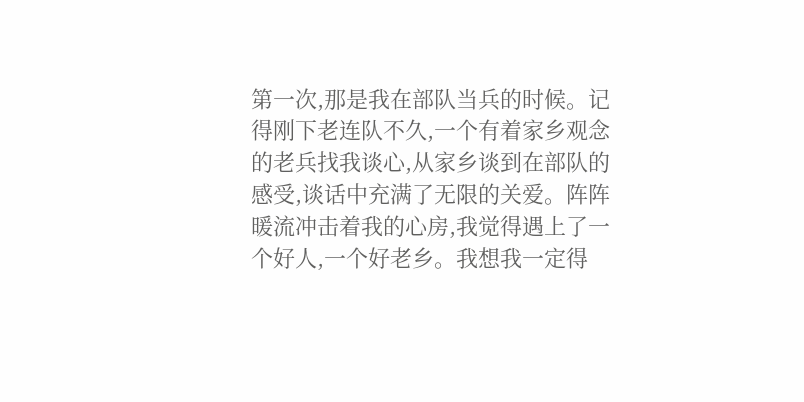第一次,那是我在部队当兵的时候。记得刚下老连队不久,一个有着家乡观念的老兵找我谈心,从家乡谈到在部队的感受,谈话中充满了无限的关爱。阵阵暖流冲击着我的心房,我觉得遇上了一个好人,一个好老乡。我想我一定得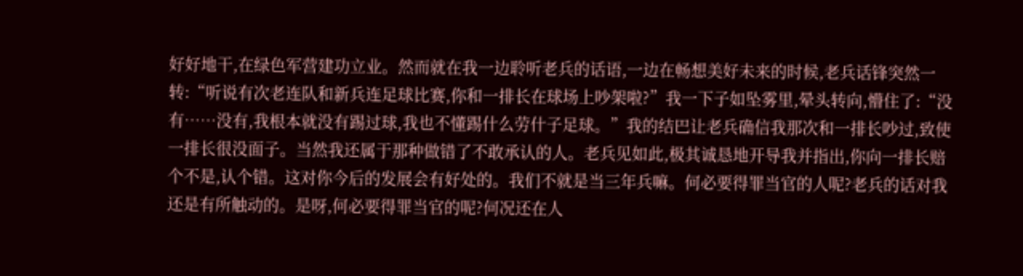好好地干,在绿色军营建功立业。然而就在我一边聆听老兵的话语,一边在畅想美好未来的时候,老兵话锋突然一转:“听说有次老连队和新兵连足球比赛,你和一排长在球场上吵架啦?”我一下子如坠雾里,晕头转向,懵住了:“没有……没有,我根本就没有踢过球,我也不懂踢什么劳什子足球。”我的结巴让老兵确信我那次和一排长吵过,致使一排长很没面子。当然我还属于那种做错了不敢承认的人。老兵见如此,极其诚恳地开导我并指出,你向一排长赔个不是,认个错。这对你今后的发展会有好处的。我们不就是当三年兵嘛。何必要得罪当官的人呢?老兵的话对我还是有所触动的。是呀,何必要得罪当官的呢?何况还在人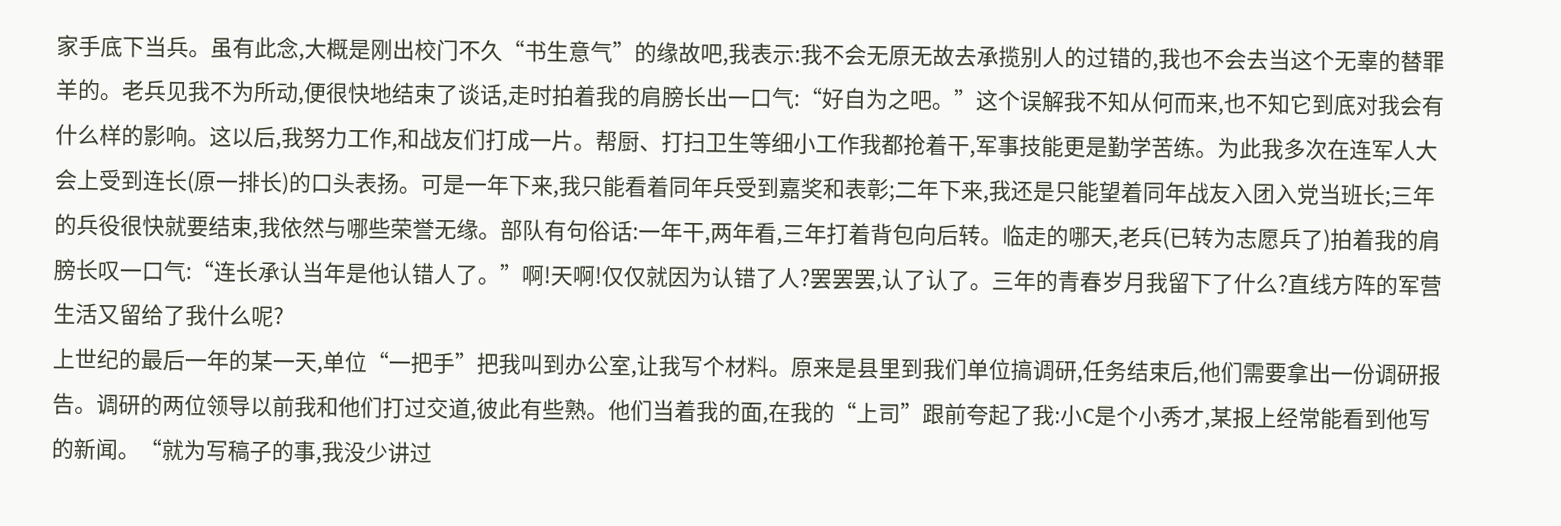家手底下当兵。虽有此念,大概是刚出校门不久“书生意气”的缘故吧,我表示:我不会无原无故去承揽别人的过错的,我也不会去当这个无辜的替罪羊的。老兵见我不为所动,便很快地结束了谈话,走时拍着我的肩膀长出一口气:“好自为之吧。”这个误解我不知从何而来,也不知它到底对我会有什么样的影响。这以后,我努力工作,和战友们打成一片。帮厨、打扫卫生等细小工作我都抢着干,军事技能更是勤学苦练。为此我多次在连军人大会上受到连长(原一排长)的口头表扬。可是一年下来,我只能看着同年兵受到嘉奖和表彰;二年下来,我还是只能望着同年战友入团入党当班长;三年的兵役很快就要结束,我依然与哪些荣誉无缘。部队有句俗话:一年干,两年看,三年打着背包向后转。临走的哪天,老兵(已转为志愿兵了)拍着我的肩膀长叹一口气:“连长承认当年是他认错人了。”啊!天啊!仅仅就因为认错了人?罢罢罢,认了认了。三年的青春岁月我留下了什么?直线方阵的军营生活又留给了我什么呢?
上世纪的最后一年的某一天,单位“一把手”把我叫到办公室,让我写个材料。原来是县里到我们单位搞调研,任务结束后,他们需要拿出一份调研报告。调研的两位领导以前我和他们打过交道,彼此有些熟。他们当着我的面,在我的“上司”跟前夸起了我:小C是个小秀才,某报上经常能看到他写的新闻。“就为写稿子的事,我没少讲过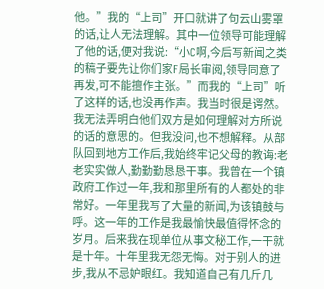他。”我的“上司”开口就讲了句云山雾罩的话,让人无法理解。其中一位领导可能理解了他的话,便对我说:“小C啊,今后写新闻之类的稿子要先让你们家F局长审阅,领导同意了再发,可不能擅作主张。”而我的“上司”听了这样的话,也没再作声。我当时很是谔然。我无法弄明白他们双方是如何理解对方所说的话的意思的。但我没问,也不想解释。从部队回到地方工作后,我始终牢记父母的教诲:老老实实做人,勤勤勤恳恳干事。我曾在一个镇政府工作过一年,我和那里所有的人都处的非常好。一年里我写了大量的新闻,为该镇鼓与呼。这一年的工作是我最愉快最值得怀念的岁月。后来我在现单位从事文秘工作,一干就是十年。十年里我无怨无悔。对于别人的进步,我从不忌妒眼红。我知道自己有几斤几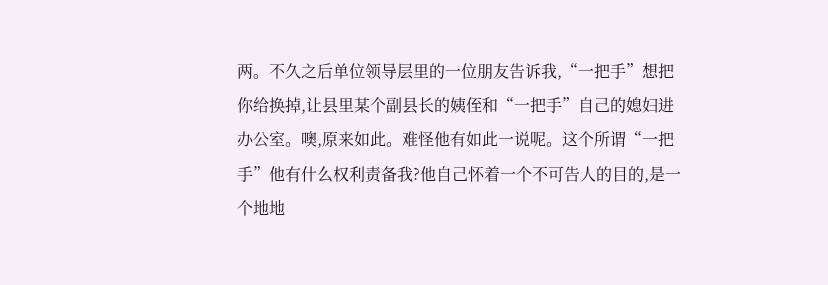两。不久之后单位领导层里的一位朋友告诉我,“一把手”想把你给换掉,让县里某个副县长的姨侄和“一把手”自己的媳妇进办公室。噢,原来如此。难怪他有如此一说呢。这个所谓“一把手”他有什么权利责备我?他自己怀着一个不可告人的目的,是一个地地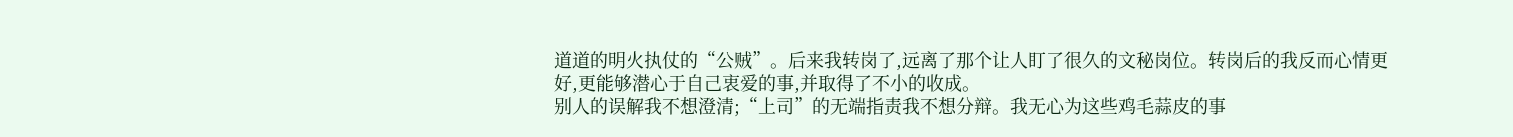道道的明火执仗的“公贼”。后来我转岗了,远离了那个让人盯了很久的文秘岗位。转岗后的我反而心情更好,更能够潜心于自己衷爱的事,并取得了不小的收成。
别人的误解我不想澄清;“上司”的无端指责我不想分辩。我无心为这些鸡毛蒜皮的事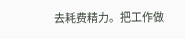去耗费精力。把工作做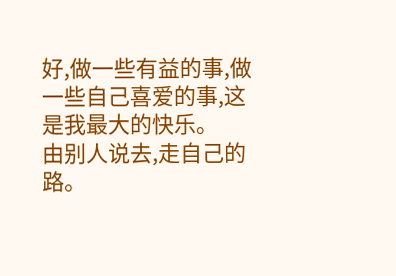好,做一些有益的事,做一些自己喜爱的事,这是我最大的快乐。
由别人说去,走自己的路。